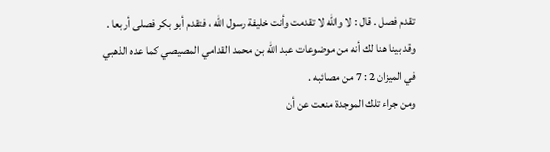تقدم فصل . قال : لا والله لا تقدمت وأنت خليفة رسول الله ، فتقدم أبو بكر فصلى أربعا .
وقد بينا هنا لك أنه من موضوعات عبد الله بن محمد القدامي المصيصي كما عده الذهبي
في الميزان 2 : 7 من مصائبه .
ومن جراء تلك الموجدة منعت عن أن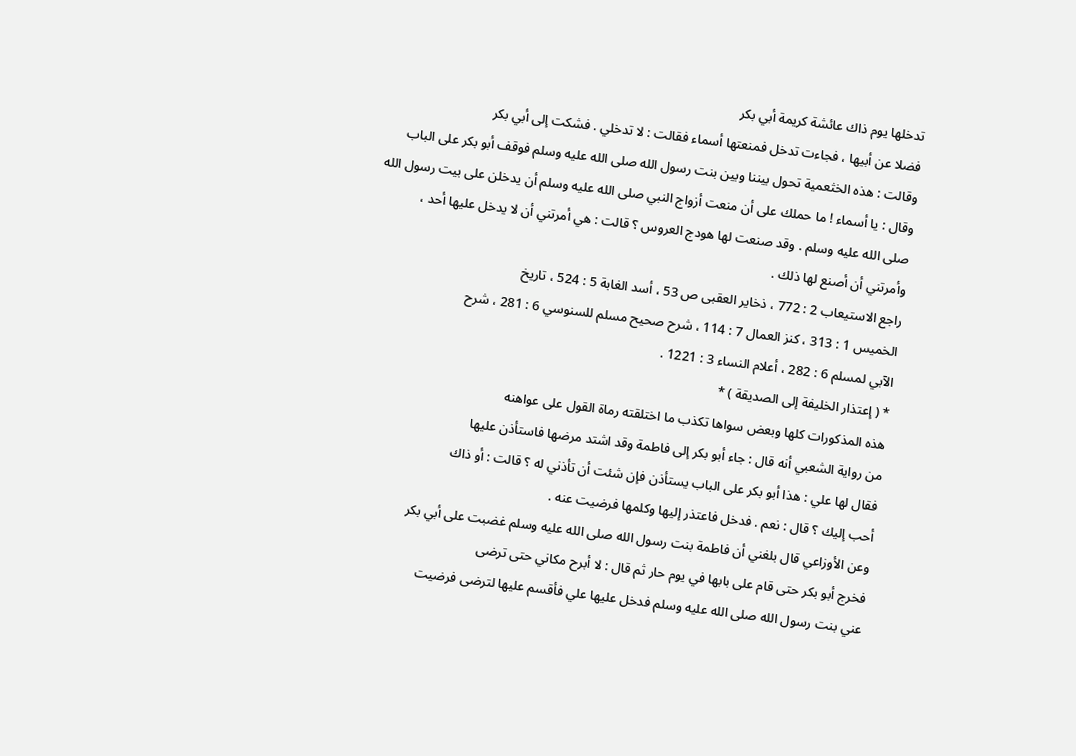تدخلها يوم ذاك عائشة كريمة أبي بكر
فضلا عن أبيها ، فجاءت تدخل فمنعتها أسماء فقالت : لا تدخلي . فشكت إلى أبي بكر
وقالت : هذه الخثعمية تحول بيننا وبين بنت رسول الله صلى الله عليه وسلم فوقف أبو بكر على الباب
وقال : يا أسماء ! ما حملك على أن منعت أزواج النبي صلى الله عليه وسلم أن يدخلن على بيت رسول الله
صلى الله عليه وسلم . وقد صنعت لها هودج العروس ؟ قالت : هي أمرتني أن لا يدخل عليها أحد ،
وأمرتني أن أصنع لها ذلك .
راجع الاستيعاب 2 : 772 ، ذخاير العقبى ص 53 ، أسد الغابة 5 : 524 ، تاريخ
الخميس 1 : 313 ، كنز العمال 7 : 114 ، شرح صحيح مسلم للسنوسي 6 : 281 ، شرح
الآبي لمسلم 6 : 282 ، أعلام النساء 3 : 1221 .
* ( إعتذار الخليفة إلى الصديقة ) *
هذه المذكورات كلها وبعض سواها تكذب ما اختلقته رماة القول على عواهنه
من رواية الشعبي أنه قال : جاء أبو بكر إلى فاطمة وقد اشتد مرضها فاستأذن عليها
فقال لها علي : هذا أبو بكر على الباب يستأذن فإن شئت أن تأذني له ؟ قالت : أو ذاك
أحب إليك ؟ قال : نعم . فدخل فاعتذر إليها وكلمها فرضيت عنه .
وعن الأوزاعي قال بلغني أن فاطمة بنت رسول الله صلى الله عليه وسلم غضبت على أبي بكر
فخرج أبو بكر حتى قام على بابها في يوم حار ثم قال : لا أبرح مكاني حتى ترضى
عني بنت رسول الله صلى الله عليه وسلم فدخل عليها علي فأقسم عليها لترضى فرضيت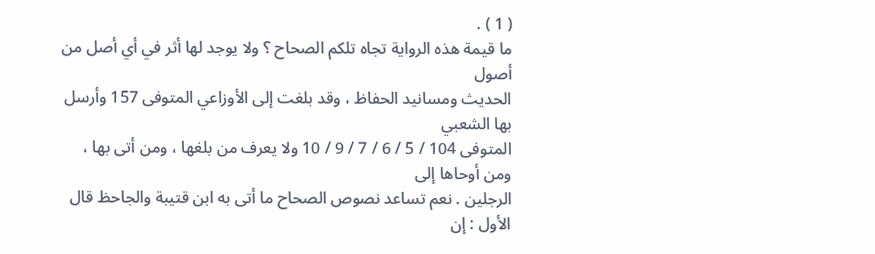( 1 ) .
ما قيمة هذه الرواية تجاه تلكم الصحاح ؟ ولا يوجد لها أثر في أي أصل من أصول
الحديث ومسانيد الحفاظ ، وقد بلغت إلى الأوزاعي المتوفى 157 وأرسل بها الشعبي
المتوفى 104 / 5 / 6 / 7 / 9 / 10 ولا يعرف من بلغها ، ومن أتى بها ، ومن أوحاها إلى
الرجلين . نعم تساعد نصوص الصحاح ما أتى به ابن قتيبة والجاحظ قال الأول : إن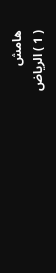هامش
( 1 ) الرياض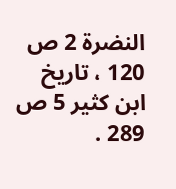النضرة 2 ص 120 ، تاريخ ابن كثير 5 ص 289 .